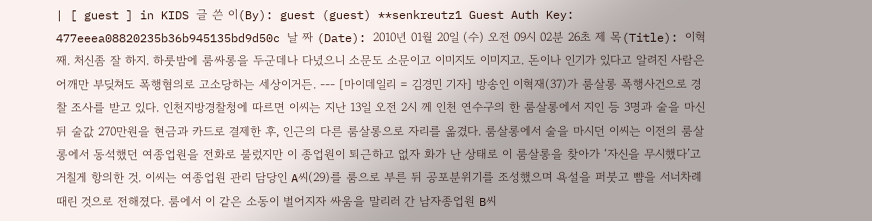| [ guest ] in KIDS 글 쓴 이(By): guest (guest) **senkreutz1 Guest Auth Key: 477eeea08820235b36b945135bd9d50c 날 짜 (Date): 2010년 01월 20일 (수) 오전 09시 02분 26초 제 목(Title): 이혁째. 처신좀 잘 하지. 하룻밤에 룸싸롱을 두군데나 다녔으니 소문도 소문이고 이미지도 이미지고. 돈이나 인기가 있다고 알려진 사람은 어깨만 부딪쳐도 폭행혐의로 고소당하는 세상이거든. --- [마이데일리 = 김경민 기자] 방송인 이혁재(37)가 룸살롱 폭행사건으로 경찰 조사를 받고 있다. 인천지방경찰청에 따르면 이씨는 지난 13일 오전 2시 께 인천 연수구의 한 룸살롱에서 지인 등 3명과 술을 마신 뒤 술값 270만원을 현금과 카드로 결제한 후, 인근의 다른 룸살롱으로 자리를 옮겼다. 룸살롱에서 술을 마시던 이씨는 이전의 룸살롱에서 동석했던 여종업원을 전화로 불렀지만 이 종업원이 퇴근하고 없자 화가 난 상태로 이 룸살롱을 찾아가 ‘자신을 무시했다’고 거칠게 항의한 것. 이씨는 여종업원 관리 담당인 A씨(29)를 룸으로 부른 뒤 공포분위기를 조성했으며 욕설을 퍼붓고 뺨을 서너차례 때린 것으로 전해졌다. 룸에서 이 같은 소동이 벌어지자 싸움을 말리러 간 남자종업원 B씨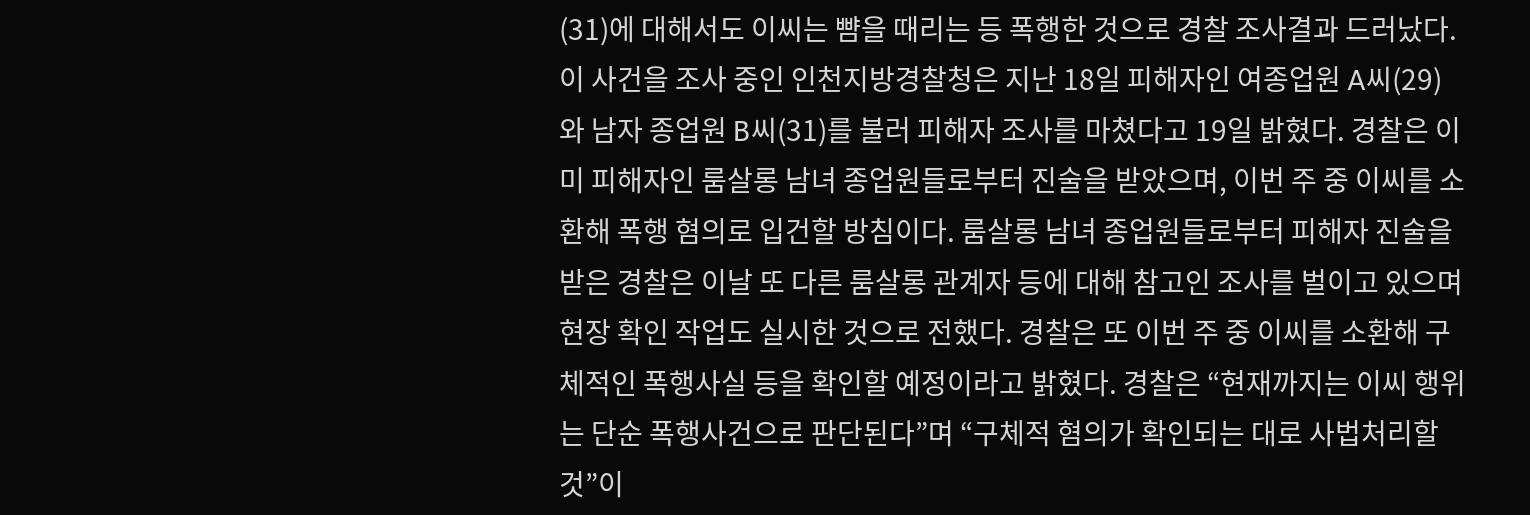(31)에 대해서도 이씨는 뺨을 때리는 등 폭행한 것으로 경찰 조사결과 드러났다. 이 사건을 조사 중인 인천지방경찰청은 지난 18일 피해자인 여종업원 A씨(29)와 남자 종업원 B씨(31)를 불러 피해자 조사를 마쳤다고 19일 밝혔다. 경찰은 이미 피해자인 룸살롱 남녀 종업원들로부터 진술을 받았으며, 이번 주 중 이씨를 소환해 폭행 혐의로 입건할 방침이다. 룸살롱 남녀 종업원들로부터 피해자 진술을 받은 경찰은 이날 또 다른 룸살롱 관계자 등에 대해 참고인 조사를 벌이고 있으며 현장 확인 작업도 실시한 것으로 전했다. 경찰은 또 이번 주 중 이씨를 소환해 구체적인 폭행사실 등을 확인할 예정이라고 밝혔다. 경찰은 “현재까지는 이씨 행위는 단순 폭행사건으로 판단된다”며 “구체적 혐의가 확인되는 대로 사법처리할 것”이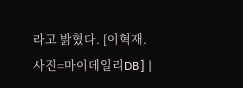라고 밝혔다. [이혁재. 사진=마이데일리DB] |